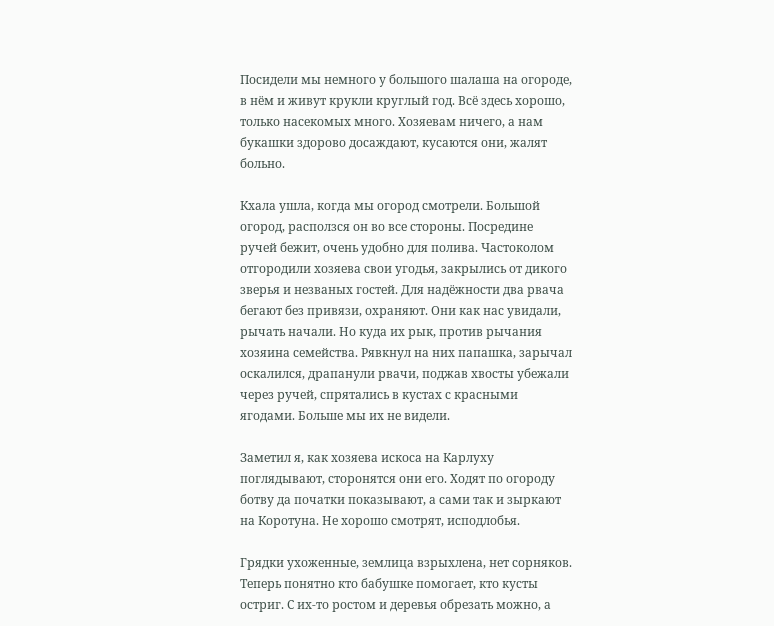Посидели мы немного у большого шалаша на огороде, в нём и живут крукли круглый год. Всё здесь хорошо, только насекомых много. Хозяевам ничего, а нам букашки здорово досаждают, кусаются они, жалят больно.

Кхала ушла, когда мы огород смотрели. Большой огород, расползся он во все стороны. Посредине ручей бежит, очень удобно для полива. Частоколом отгородили хозяева свои угодья, закрылись от дикого зверья и незваных гостей. Для надёжности два рвача бегают без привязи, охраняют. Они как нас увидали, рычать начали. Но куда их рык, против рычания хозяина семейства. Рявкнул на них папашка, зарычал оскалился, драпанули рвачи, поджав хвосты убежали через ручей, спрятались в кустах с красными ягодами. Больше мы их не видели.

Заметил я, как хозяева искоса на Карлуху поглядывают, сторонятся они его. Ходят по огороду ботву да початки показывают, а сами так и зыркают на Коротуна. Не хорошо смотрят, исподлобья.

Грядки ухоженные, землица взрыхлена, нет сорняков. Теперь понятно кто бабушке помогает, кто кусты остриг. С их-то ростом и деревья обрезать можно, а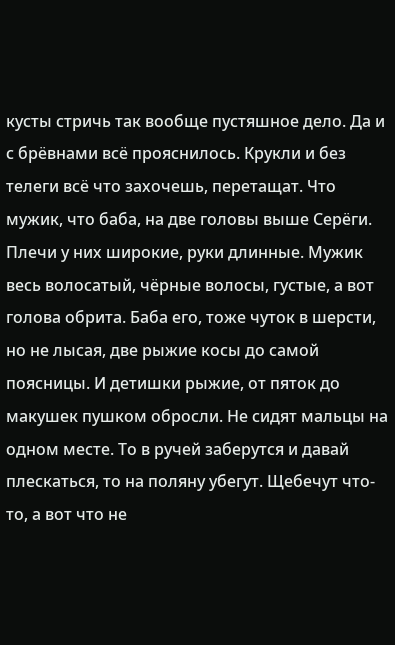кусты стричь так вообще пустяшное дело. Да и с брёвнами всё прояснилось. Крукли и без телеги всё что захочешь, перетащат. Что мужик, что баба, на две головы выше Серёги. Плечи у них широкие, руки длинные. Мужик весь волосатый, чёрные волосы, густые, а вот голова обрита. Баба его, тоже чуток в шерсти, но не лысая, две рыжие косы до самой поясницы. И детишки рыжие, от пяток до макушек пушком обросли. Не сидят мальцы на одном месте. То в ручей заберутся и давай плескаться, то на поляну убегут. Щебечут что-то, а вот что не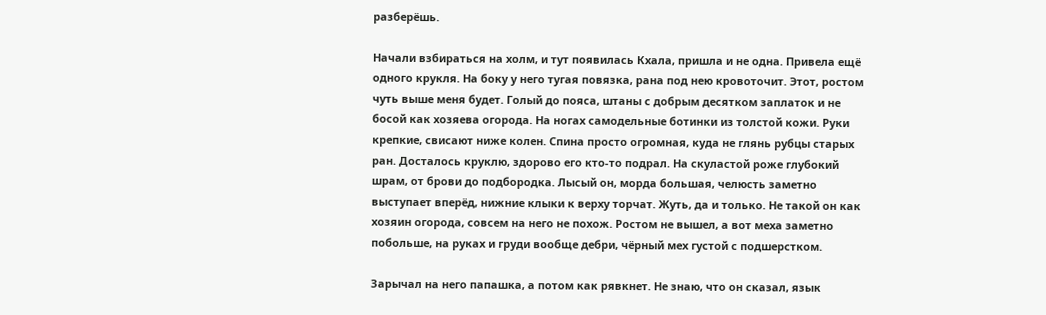разберёшь.

Начали взбираться на холм, и тут появилась Кхала, пришла и не одна. Привела ещё одного крукля. На боку у него тугая повязка, рана под нею кровоточит. Этот, ростом чуть выше меня будет. Голый до пояса, штаны с добрым десятком заплаток и не босой как хозяева огорода. На ногах самодельные ботинки из толстой кожи. Руки крепкие, свисают ниже колен. Спина просто огромная, куда не глянь рубцы старых ран. Досталось круклю, здорово его кто-то подрал. На скуластой роже глубокий шрам, от брови до подбородка. Лысый он, морда большая, челюсть заметно выступает вперёд, нижние клыки к верху торчат. Жуть, да и только. Не такой он как хозяин огорода, совсем на него не похож. Ростом не вышел, а вот меха заметно побольше, на руках и груди вообще дебри, чёрный мех густой с подшерстком.

Зарычал на него папашка, а потом как рявкнет. Не знаю, что он сказал, язык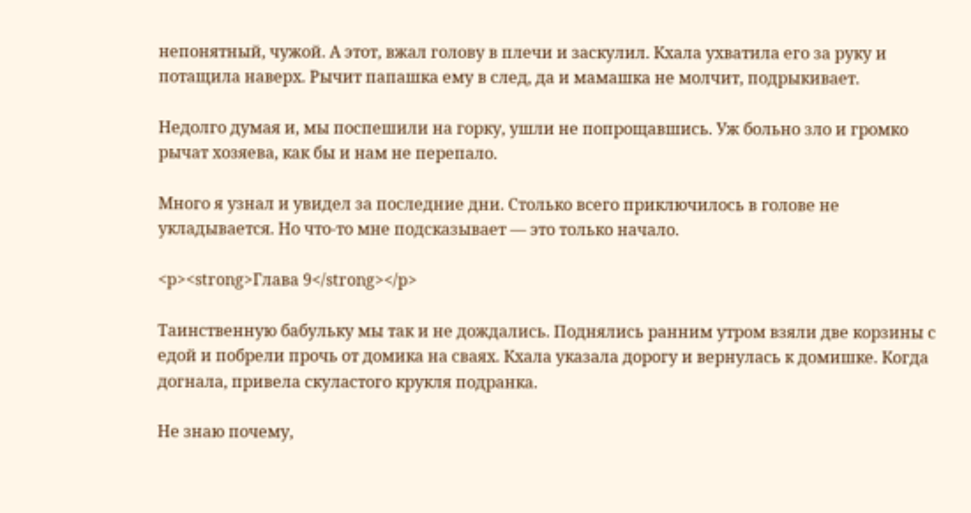непонятный, чужой. А этот, вжал голову в плечи и заскулил. Кхала ухватила его за руку и потащила наверх. Рычит папашка ему в след, да и мамашка не молчит, подрыкивает.

Недолго думая и, мы поспешили на горку, ушли не попрощавшись. Уж больно зло и громко рычат хозяева, как бы и нам не перепало.

Много я узнал и увидел за последние дни. Столько всего приключилось в голове не укладывается. Но что-то мне подсказывает — это только начало.

<p><strong>Глава 9</strong></p>

Таинственную бабульку мы так и не дождались. Поднялись ранним утром взяли две корзины с едой и побрели прочь от домика на сваях. Кхала указала дорогу и вернулась к домишке. Когда догнала, привела скуластого крукля подранка.

Не знаю почему,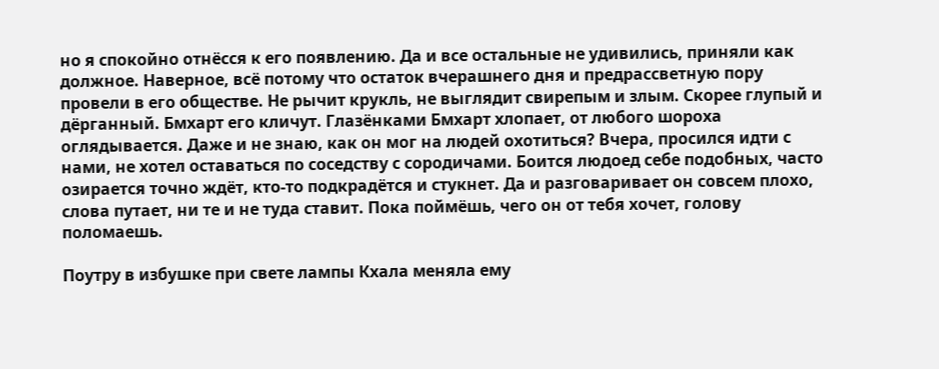но я спокойно отнёсся к его появлению. Да и все остальные не удивились, приняли как должное. Наверное, всё потому что остаток вчерашнего дня и предрассветную пору провели в его обществе. Не рычит крукль, не выглядит свирепым и злым. Скорее глупый и дёрганный. Бмхарт его кличут. Глазёнками Бмхарт хлопает, от любого шороха оглядывается. Даже и не знаю, как он мог на людей охотиться? Вчера, просился идти с нами, не хотел оставаться по соседству с сородичами. Боится людоед себе подобных, часто озирается точно ждёт, кто-то подкрадётся и стукнет. Да и разговаривает он совсем плохо, слова путает, ни те и не туда ставит. Пока поймёшь, чего он от тебя хочет, голову поломаешь.

Поутру в избушке при свете лампы Кхала меняла ему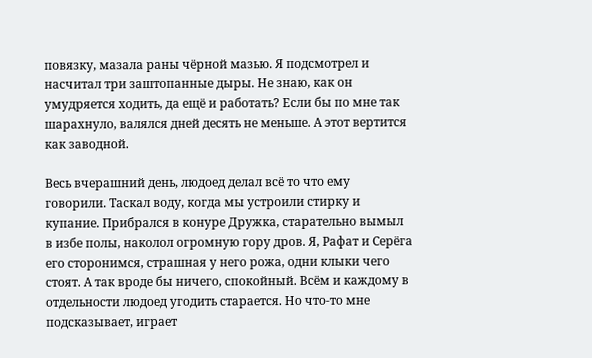повязку, мазала раны чёрной мазью. Я подсмотрел и насчитал три заштопанные дыры. Не знаю, как он умудряется ходить, да ещё и работать? Если бы по мне так шарахнуло, валялся дней десять не меньше. А этот вертится как заводной.

Весь вчерашний день, людоед делал всё то что ему говорили. Таскал воду, когда мы устроили стирку и купание. Прибрался в конуре Дружка, старательно вымыл в избе полы, наколол огромную гору дров. Я, Рафат и Серёга его сторонимся, страшная у него рожа, одни клыки чего стоят. А так вроде бы ничего, спокойный. Всём и каждому в отдельности людоед угодить старается. Но что-то мне подсказывает, играет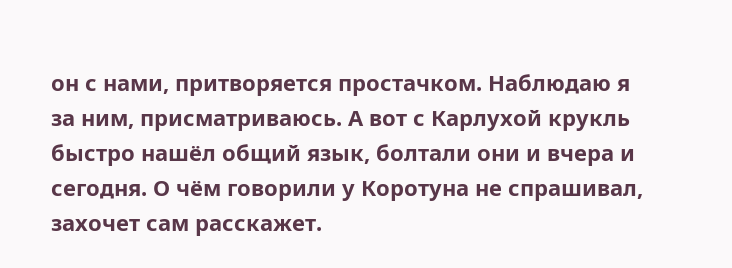он с нами, притворяется простачком. Наблюдаю я за ним, присматриваюсь. А вот с Карлухой крукль быстро нашёл общий язык, болтали они и вчера и сегодня. О чём говорили у Коротуна не спрашивал, захочет сам расскажет.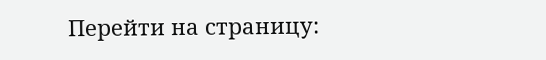Перейти на страницу: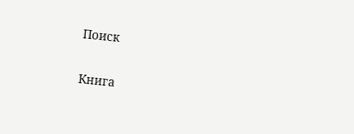Поиск

Книга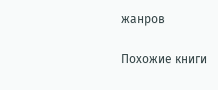жанров

Похожие книги